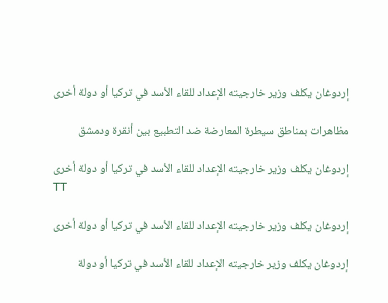إردوغان يكلف وزير خارجيته الإعداد للقاء الأسد في تركيا أو دولة أخرى

مظاهرات بمناطق سيطرة المعارضة ضد التطبيع بين أنقرة ودمشق

إردوغان يكلف وزير خارجيته الإعداد للقاء الأسد في تركيا أو دولة أخرى
TT

إردوغان يكلف وزير خارجيته الإعداد للقاء الأسد في تركيا أو دولة أخرى

إردوغان يكلف وزير خارجيته الإعداد للقاء الأسد في تركيا أو دولة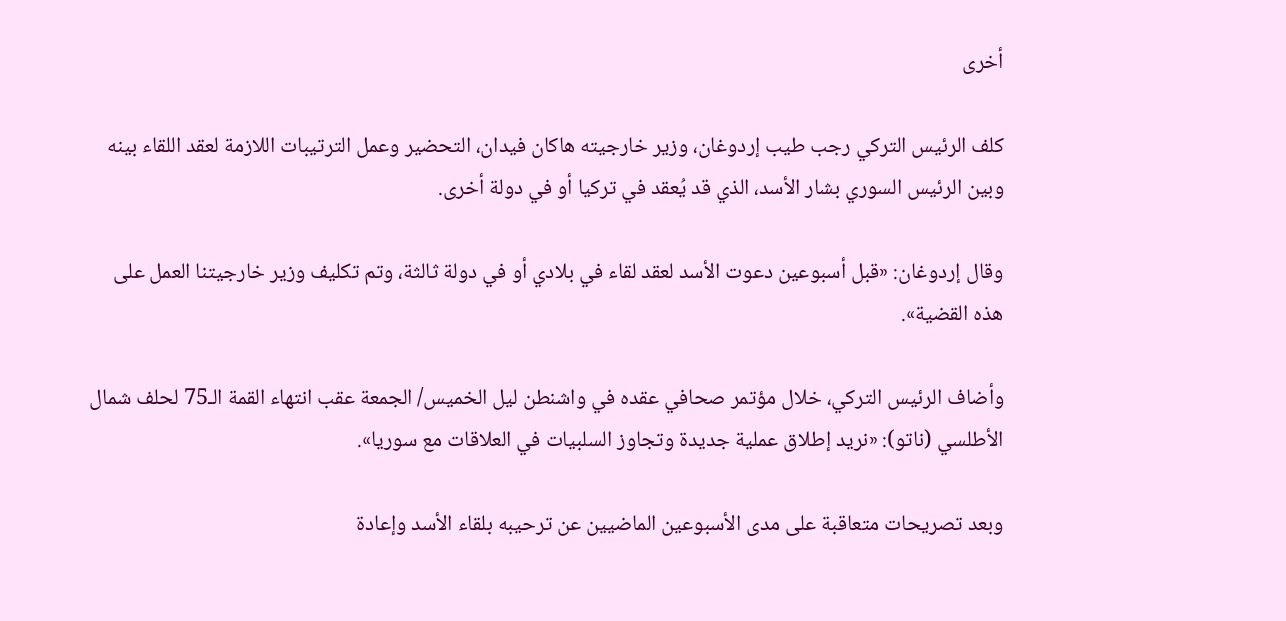أخرى

كلف الرئيس التركي رجب طيب إردوغان، وزير خارجيته هاكان فيدان، التحضير وعمل الترتيبات اللازمة لعقد اللقاء بينه وبين الرئيس السوري بشار الأسد، الذي قد يُعقد في تركيا أو في دولة أخرى.

وقال إردوغان: «قبل أسبوعين دعوت الأسد لعقد لقاء في بلادي أو في دولة ثالثة، وتم تكليف وزير خارجيتنا العمل على هذه القضية».

وأضاف الرئيس التركي، خلال مؤتمر صحافي عقده في واشنطن ليل الخميس/ الجمعة عقب انتهاء القمة الـ75 لحلف شمال الأطلسي (ناتو): «نريد إطلاق عملية جديدة وتجاوز السلبيات في العلاقات مع سوريا».

وبعد تصريحات متعاقبة على مدى الأسبوعين الماضيين عن ترحيبه بلقاء الأسد وإعادة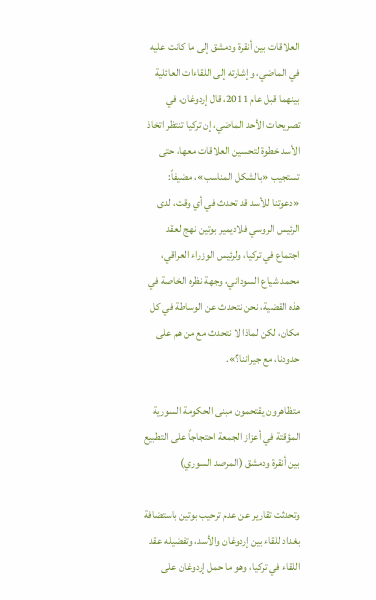العلاقات بين أنقرة ودمشق إلى ما كانت عليه في الماضي، وإشارته إلى اللقاءات العائلية بينهما قبل عام 2011، قال إردوغان، في تصريحات الأحد الماضي، إن تركيا تنتظر اتخاذ الأسد خطوة لتحسين العلاقات معها، حتى تستجيب «بالشكل المناسب»، مضيفاً: «دعوتنا للأسد قد تحدث في أي وقت، لدى الرئيس الروسي فلاديمير بوتين نهج لعقد اجتماع في تركيا، ولرئيس الوزراء العراقي، محمد شياع السوداني، وجهة نظره الخاصة في هذه القضية، نحن نتحدث عن الوساطة في كل مكان، لكن لماذا لا نتحدث مع من هم على حدودنا، مع جيراننا؟».

متظاهرون يقتحمون مبنى الحكومة السورية المؤقتة في أعزاز الجمعة احتجاجاً على التطبيع بين أنقرة ودمشق (المرصد السوري)

وتحدثت تقارير عن عدم ترحيب بوتين باستضافة بغداد للقاء بين إردوغان والأسد، وتفضيله عقد اللقاء في تركيا، وهو ما حمل إردوغان على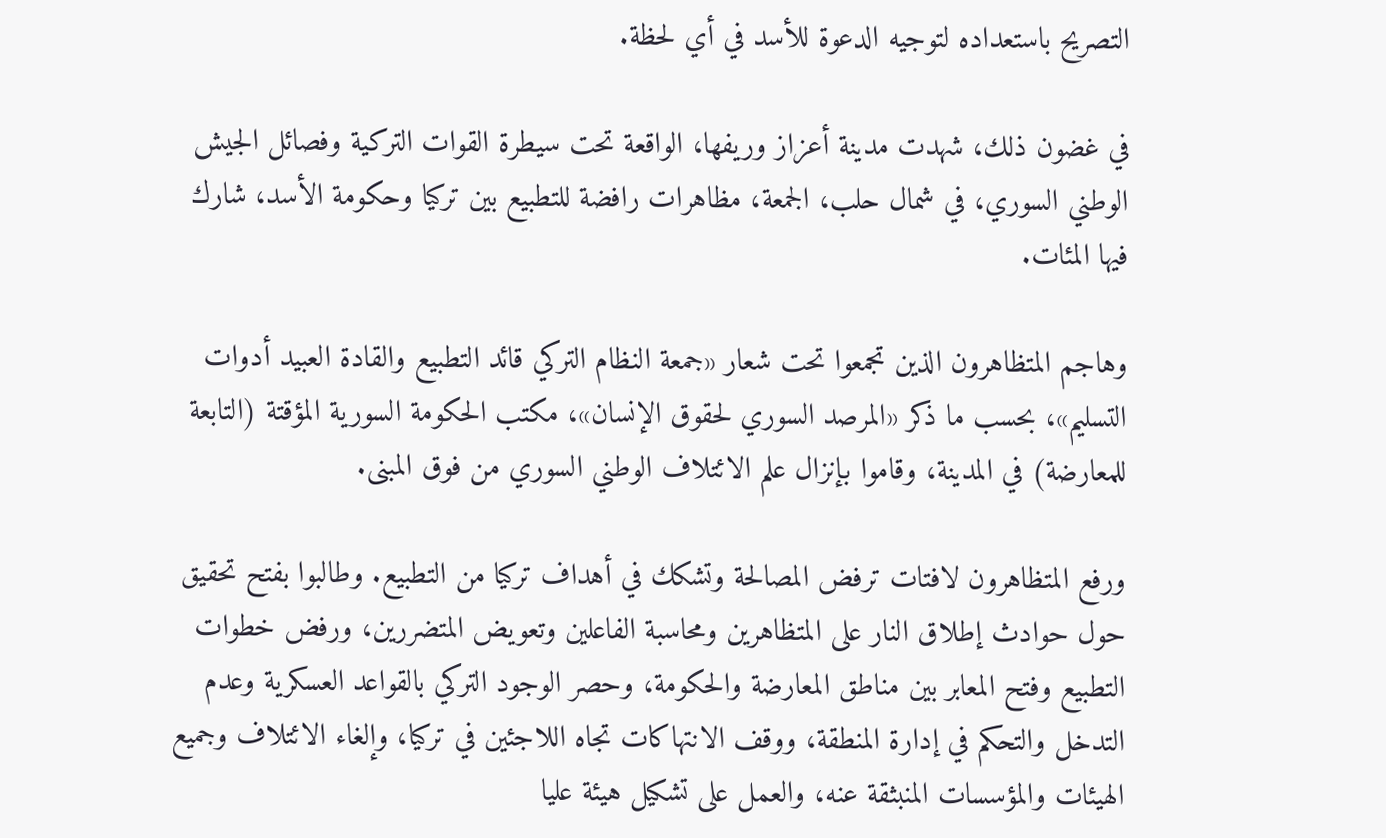التصريح باستعداده لتوجيه الدعوة للأسد في أي لحظة.

في غضون ذلك، شهدت مدينة أعزاز وريفها، الواقعة تحت سيطرة القوات التركية وفصائل الجيش الوطني السوري، في شمال حلب، الجمعة، مظاهرات رافضة للتطبيع بين تركيا وحكومة الأسد، شارك فيها المئات.

وهاجم المتظاهرون الذين تجمعوا تحت شعار «جمعة النظام التركي قائد التطبيع والقادة العبيد أدوات التسليم»، بحسب ما ذكر «المرصد السوري لحقوق الإنسان»، مكتب الحكومة السورية المؤقتة (التابعة للمعارضة) في المدينة، وقاموا بإنزال علم الائتلاف الوطني السوري من فوق المبنى.

ورفع المتظاهرون لافتات ترفض المصالحة وتشكك في أهداف تركيا من التطبيع. وطالبوا بفتح تحقيق حول حوادث إطلاق النار على المتظاهرين ومحاسبة الفاعلين وتعويض المتضررين، ورفض خطوات التطبيع وفتح المعابر بين مناطق المعارضة والحكومة، وحصر الوجود التركي بالقواعد العسكرية وعدم التدخل والتحكم في إدارة المنطقة، ووقف الانتهاكات تجاه اللاجئين في تركيا، وإلغاء الائتلاف وجميع الهيئات والمؤسسات المنبثقة عنه، والعمل على تشكيل هيئة عليا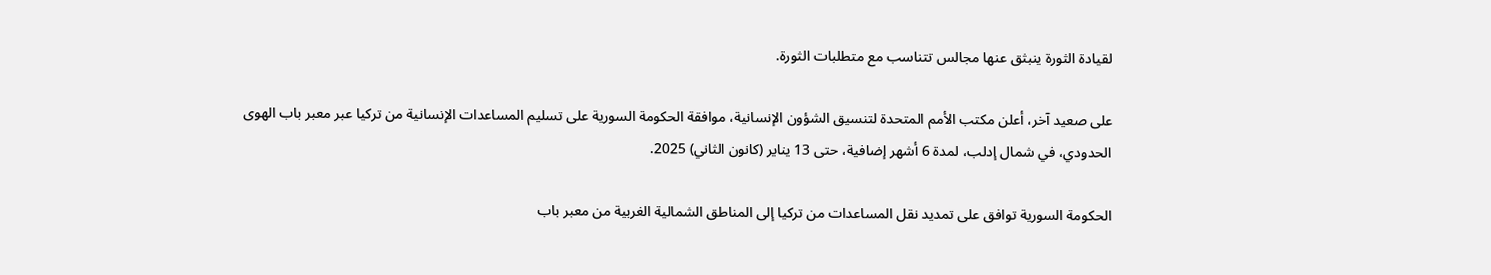لقيادة الثورة ينبثق عنها مجالس تتناسب مع متطلبات الثورة.

على صعيد آخر، أعلن مكتب الأمم المتحدة لتنسيق الشؤون الإنسانية، موافقة الحكومة السورية على تسليم المساعدات الإنسانية من تركيا عبر معبر باب الهوى الحدودي، في شمال إدلب، لمدة 6 أشهر إضافية، حتى 13 يناير (كانون الثاني) 2025.

الحكومة السورية توافق على تمديد نقل المساعدات من تركيا إلى المناطق الشمالية الغربية من معبر باب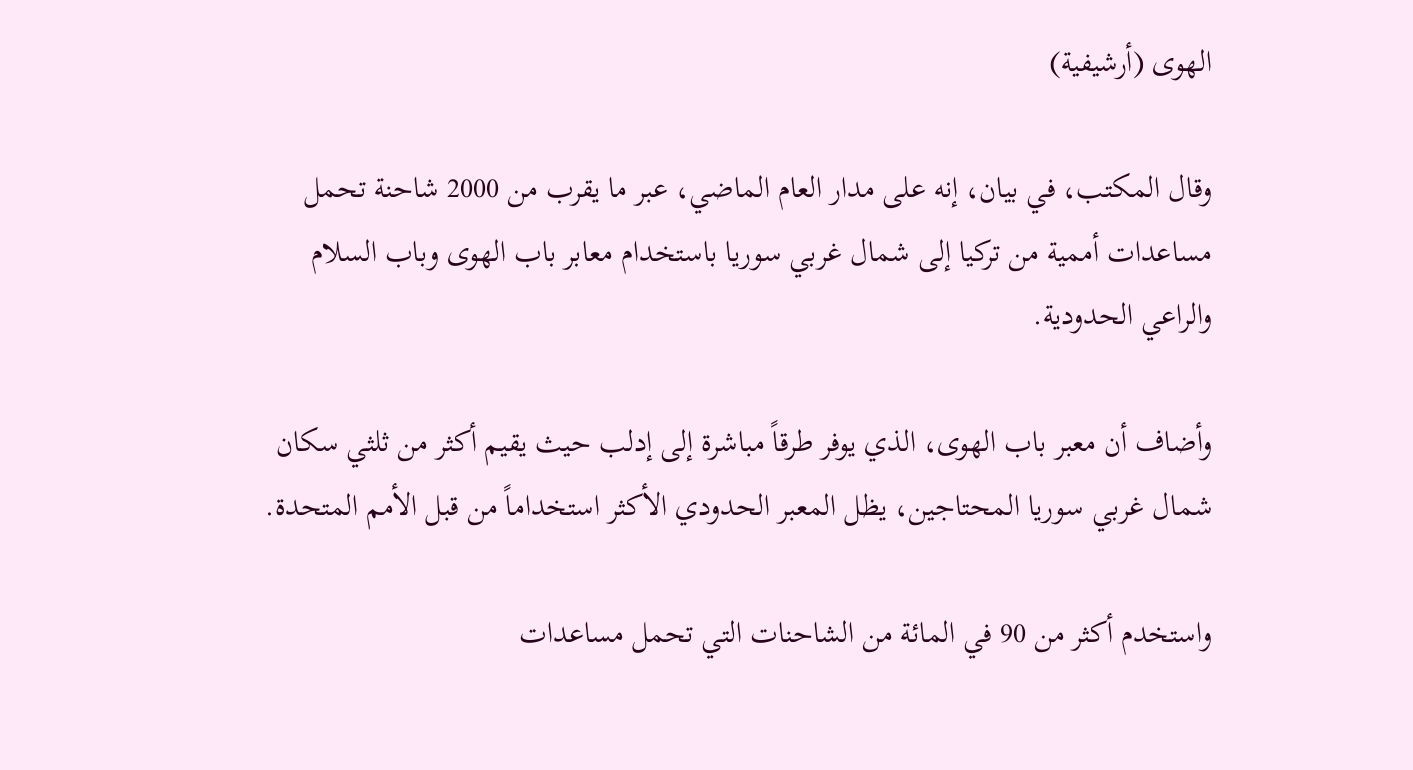الهوى (أرشيفية)

وقال المكتب، في بيان، إنه على مدار العام الماضي، عبر ما يقرب من 2000 شاحنة تحمل مساعدات أممية من تركيا إلى شمال غربي سوريا باستخدام معابر باب الهوى وباب السلام والراعي الحدودية.

وأضاف أن معبر باب الهوى، الذي يوفر طرقاً مباشرة إلى إدلب حيث يقيم أكثر من ثلثي سكان شمال غربي سوريا المحتاجين، يظل المعبر الحدودي الأكثر استخداماً من قبل الأمم المتحدة.

واستخدم أكثر من 90 في المائة من الشاحنات التي تحمل مساعدات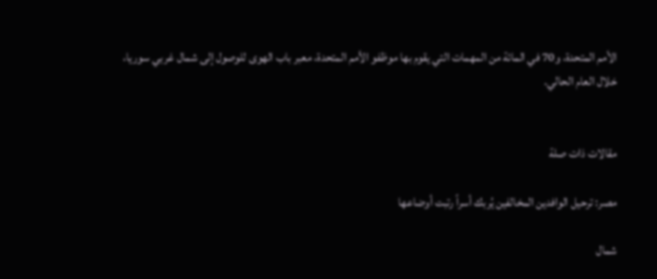الأمم المتحدة، و70 في المائة من المهمات التي يقوم بها موظفو الأمم المتحدة، معبر باب الهوى للوصول إلى شمال غربي سوريا، خلال العام الحالي.


مقالات ذات صلة

مصر: ترحيل الوافدين المخالفين يُربك أسراً رتبت أوضاعها

شمال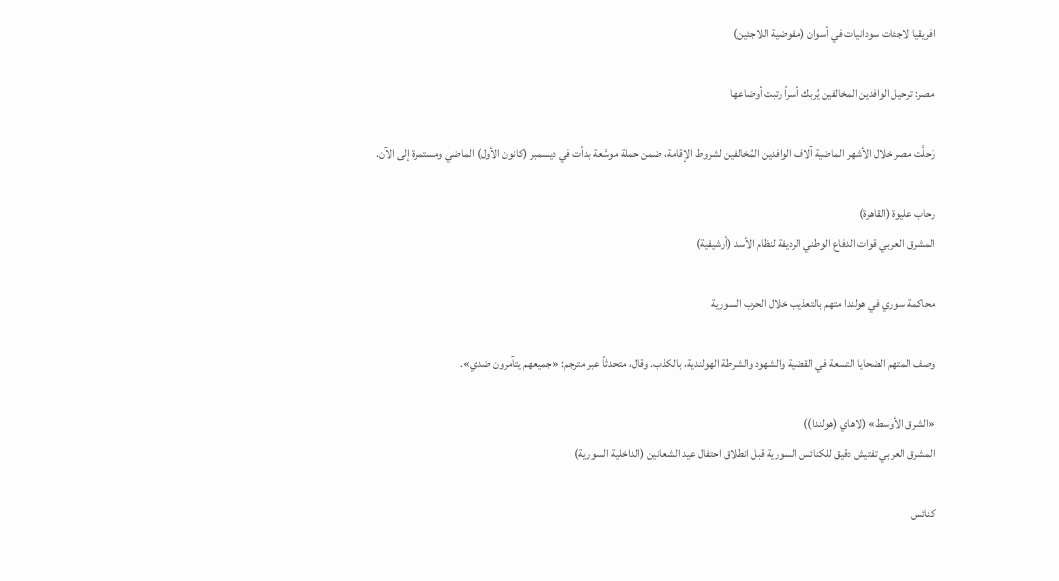افريقيا لاجئات سودانيات في أسوان (مفوضية اللاجئين)

مصر: ترحيل الوافدين المخالفين يُربك أسراً رتبت أوضاعها

رَحلَّت مصر خلال الأشهر الماضية آلاف الوافدين المُخالفين لشروط الإقامة، ضمن حملة موسَّعة بدأت في ديسمبر (كانون الأول) الماضي ومستمرة إلى الآن.

رحاب عليوة (القاهرة)
المشرق العربي قوات الدفاع الوطني الرديفة لنظام الأسد (أرشيفية)

محاكمة سوري في هولندا متهم بالتعذيب خلال الحرب السورية

وصف المتهم الضحايا التسعة في القضية والشهود والشرطة الهولندية، بالكذب. وقال، متحدثاً عبر مترجم: «جميعهم يتآمرون ضدي».

«الشرق الأوسط» (لاهاي (هولندا))
المشرق العربي تفتيش دقيق للكنائس السورية قبل انطلاق احتفال عيد الشعانين (الداخلية السورية)

كنائس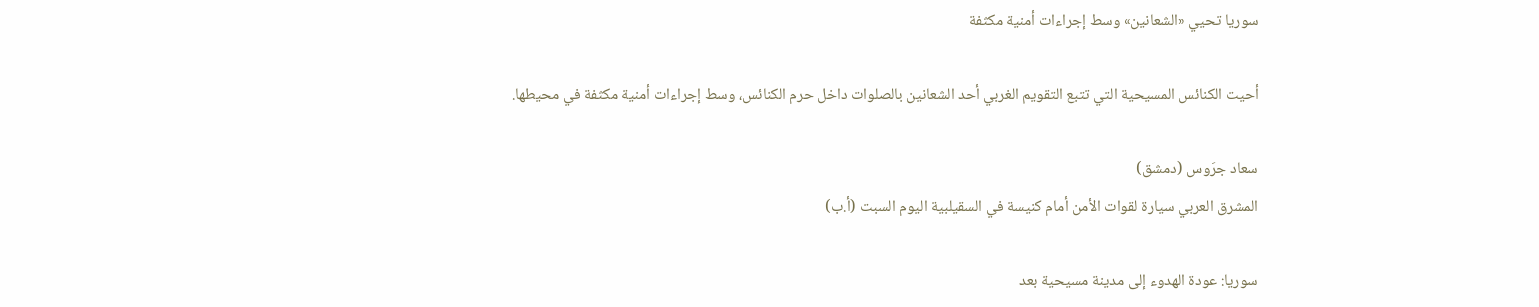سوريا تحيي «الشعانين» وسط إجراءات أمنية مكثفة

أحيت الكنائس المسيحية التي تتبع التقويم الغربي أحد الشعانين بالصلوات داخل حرم الكنائس، وسط إجراءات أمنية مكثفة في محيطها.

سعاد جرَوس (دمشق)
المشرق العربي سيارة لقوات الأمن أمام كنيسة في السقيلبية اليوم السبت (أ.ب)

سوريا: عودة الهدوء إلى مدينة مسيحية بعد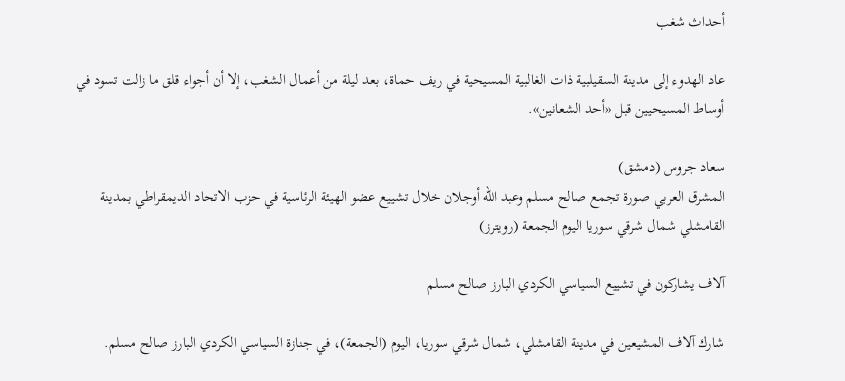أحداث شغب

عاد الهدوء إلى مدينة السقيلبية ذات الغالبية المسيحية في ريف حماة، بعد ليلة من أعمال الشغب، إلا أن أجواء قلق ما زالت تسود في أوساط المسيحيين قبل «أحد الشعانين».

سعاد جروس (دمشق)
المشرق العربي صورة تجمع صالح مسلم وعبد الله أوجلان خلال تشييع عضو الهيئة الرئاسية في حزب الاتحاد الديمقراطي بمدينة القامشلي شمال شرقي سوريا اليوم الجمعة (رويترز)

آلاف يشاركون في تشييع السياسي الكردي البارز صالح مسلم

شارك آلاف المشيعين في مدينة القامشلي، شمال شرقي سوريا، اليوم (الجمعة)، في جنازة السياسي الكردي البارز صالح مسلم.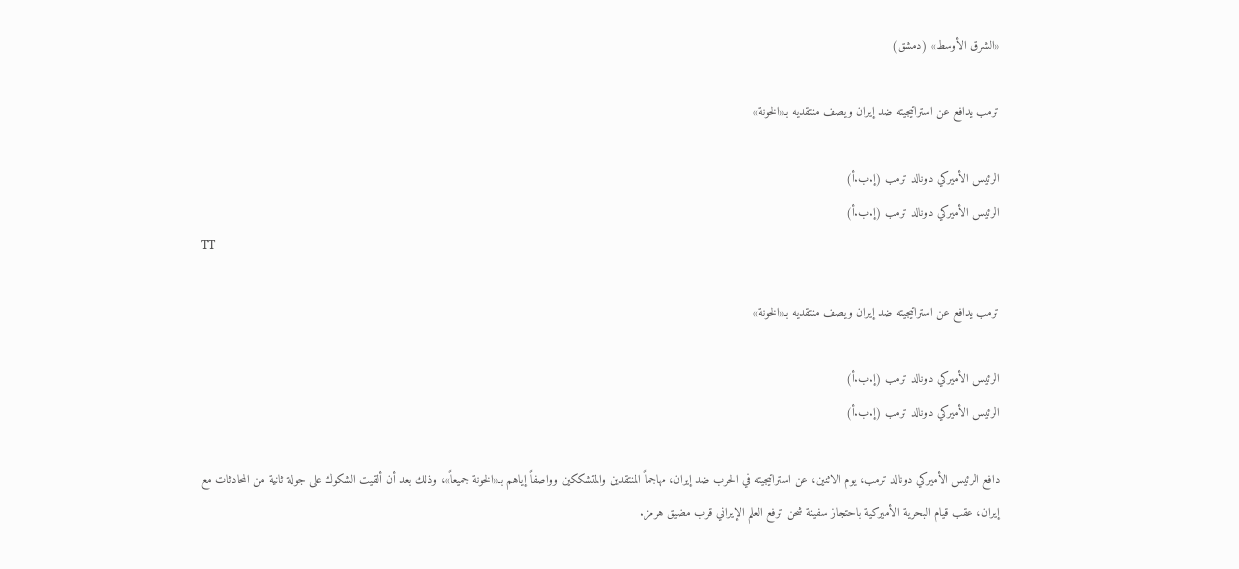«الشرق الأوسط» (دمشق)

ترمب يدافع عن استراتيجيته ضد إيران ويصف منتقديه بـ«الخونة»

الرئيس الأميركي دونالد ترمب (إ.ب.أ)
الرئيس الأميركي دونالد ترمب (إ.ب.أ)
TT

ترمب يدافع عن استراتيجيته ضد إيران ويصف منتقديه بـ«الخونة»

الرئيس الأميركي دونالد ترمب (إ.ب.أ)
الرئيس الأميركي دونالد ترمب (إ.ب.أ)

دافع الرئيس الأميركي دونالد ترمب، يوم الاثنين، عن استراتيجيته في الحرب ضد إيران، مهاجماً المنتقدين والمتشككين وواصفاً إياهم بـ«الخونة جميعاً»، وذلك بعد أن ألقيت الشكوك على جولة ثانية من المحادثات مع إيران، عقب قيام البحرية الأميركية باحتجاز سفينة شحن ترفع العلم الإيراني قرب مضيق هرمز.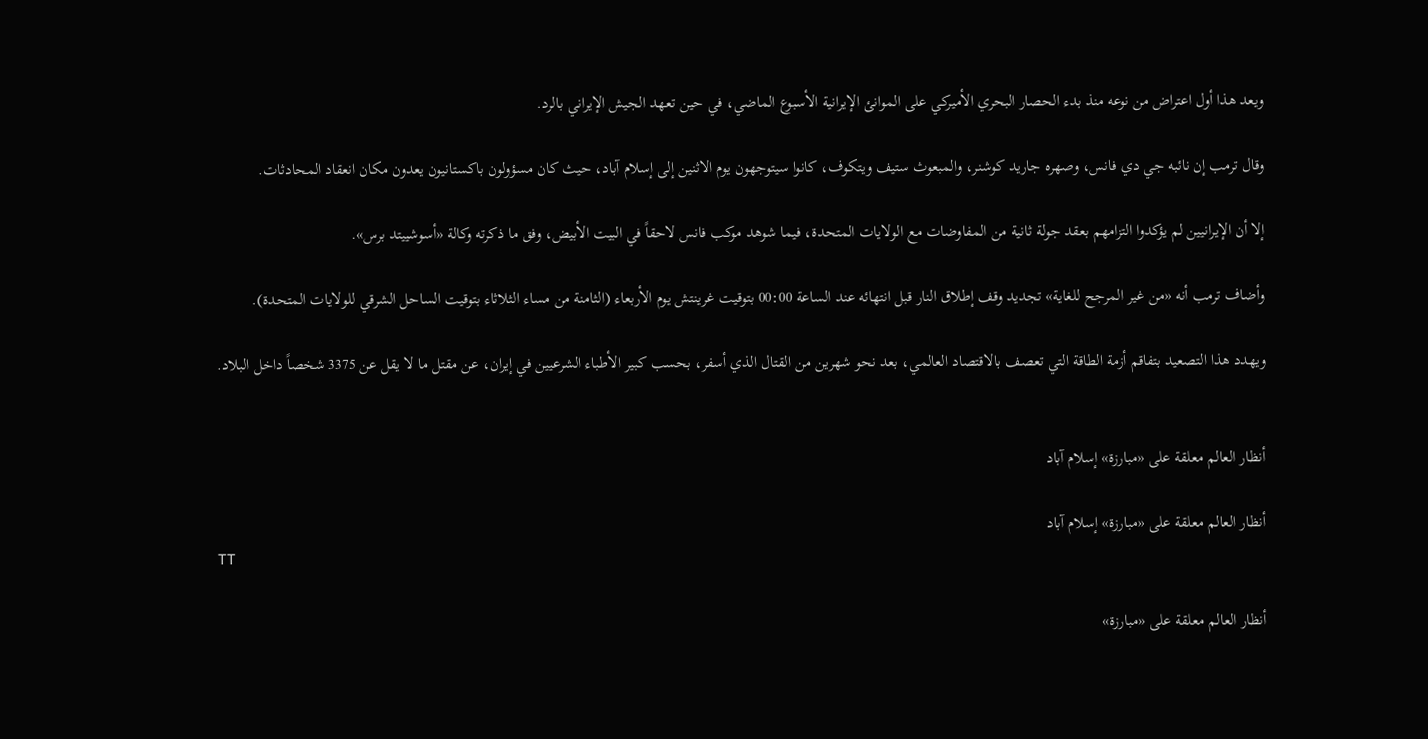ويعد هذا أول اعتراض من نوعه منذ بدء الحصار البحري الأميركي على الموانئ الإيرانية الأسبوع الماضي، في حين تعهد الجيش الإيراني بالرد.

وقال ترمب إن نائبه جي دي فانس، وصهره جاريد كوشنر، والمبعوث ستيف ويتكوف، كانوا سيتوجهون يوم الاثنين إلى إسلام آباد، حيث كان مسؤولون باكستانيون يعدون مكان انعقاد المحادثات.

إلا أن الإيرانيين لم يؤكدوا التزامهم بعقد جولة ثانية من المفاوضات مع الولايات المتحدة، فيما شوهد موكب فانس لاحقاً في البيت الأبيض، وفق ما ذكرته وكالة «أسوشييتد برس».

وأضاف ترمب أنه «من غير المرجح للغاية» تجديد وقف إطلاق النار قبل انتهائه عند الساعة 00:00 بتوقيت غرينتش يوم الأربعاء (الثامنة من مساء الثلاثاء بتوقيت الساحل الشرقي للولايات المتحدة).

ويهدد هذا التصعيد بتفاقم أزمة الطاقة التي تعصف بالاقتصاد العالمي، بعد نحو شهرين من القتال الذي أسفر، بحسب كبير الأطباء الشرعيين في إيران، عن مقتل ما لا يقل عن 3375 شخصاً داخل البلاد.


أنظار العالم معلقة على «مبارزة» إسلام آباد

أنظار العالم معلقة على «مبارزة» إسلام آباد
TT

أنظار العالم معلقة على «مبارزة»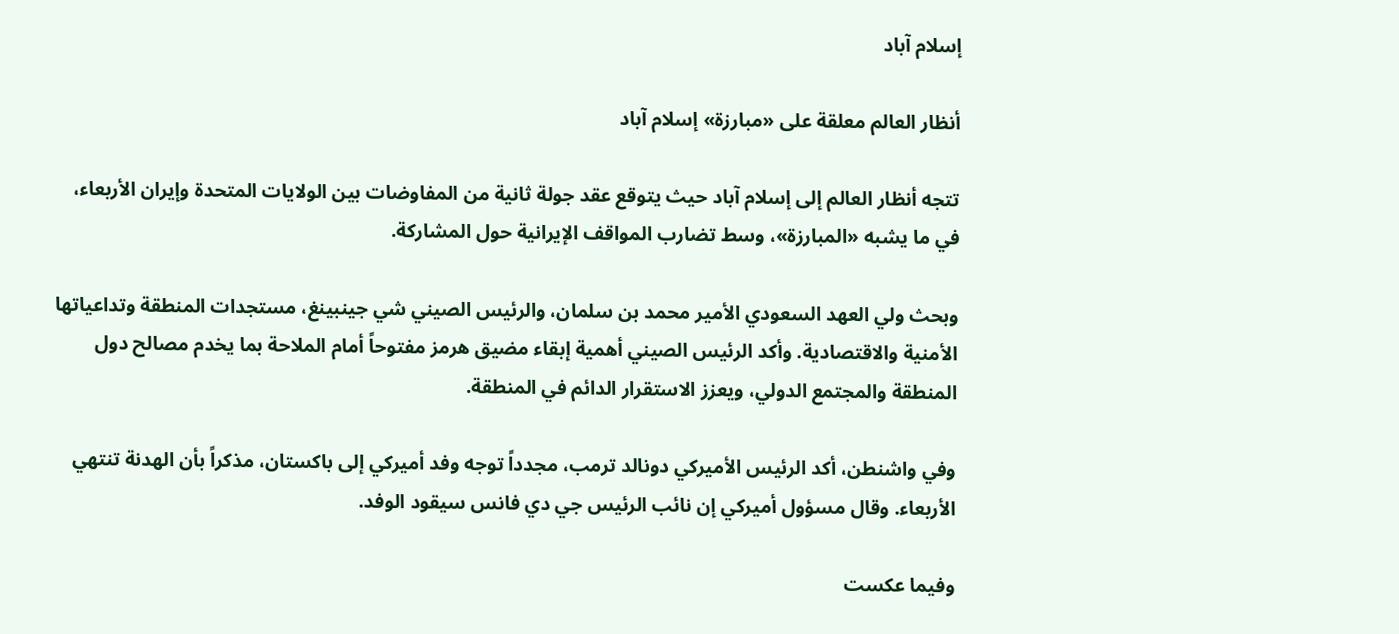إسلام آباد

أنظار العالم معلقة على «مبارزة» إسلام آباد

تتجه أنظار العالم إلى إسلام آباد حيث يتوقع عقد جولة ثانية من المفاوضات بين الولايات المتحدة وإيران الأربعاء، في ما يشبه «المبارزة»، وسط تضارب المواقف الإيرانية حول المشاركة.

وبحث ولي العهد السعودي الأمير محمد بن سلمان، والرئيس الصيني شي جينبينغ، مستجدات المنطقة وتداعياتها الأمنية والاقتصادية. وأكد الرئيس الصيني أهمية إبقاء مضيق هرمز مفتوحاً أمام الملاحة بما يخدم مصالح دول المنطقة والمجتمع الدولي، ويعزز الاستقرار الدائم في المنطقة.

وفي واشنطن، أكد الرئيس الأميركي دونالد ترمب، مجدداً توجه وفد أميركي إلى باكستان، مذكراً بأن الهدنة تنتهي الأربعاء. وقال مسؤول أميركي إن نائب الرئيس جي دي فانس سيقود الوفد.

وفيما عكست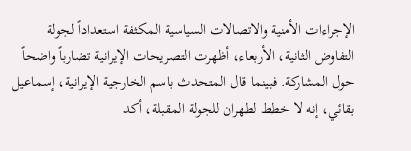الإجراءات الأمنية والاتصالات السياسية المكثفة استعداداً لجولة التفاوض الثانية، الأربعاء، أظهرت التصريحات الإيرانية تضارباً واضحاً حول المشاركة. فبينما قال المتحدث باسم الخارجية الإيرانية، إسماعيل بقائي، إنه لا خطط لطهران للجولة المقبلة، أكد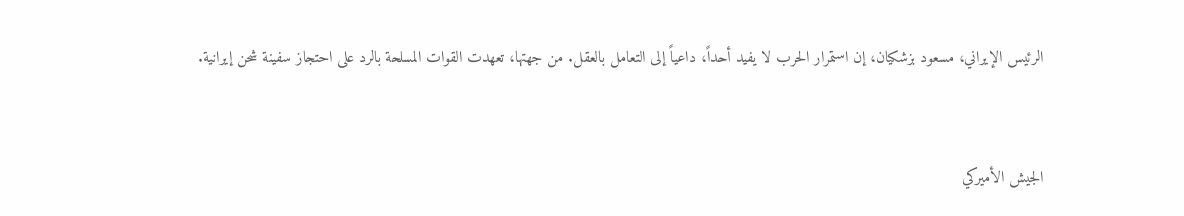الرئيس الإيراني، مسعود بزشكيان، إن استمرار الحرب لا يفيد أحداً، داعياً إلى التعامل بالعقل. من جهتها، تعهدت القوات المسلحة بالرد على احتجاز سفينة شحن إيرانية.


الجيش الأميركي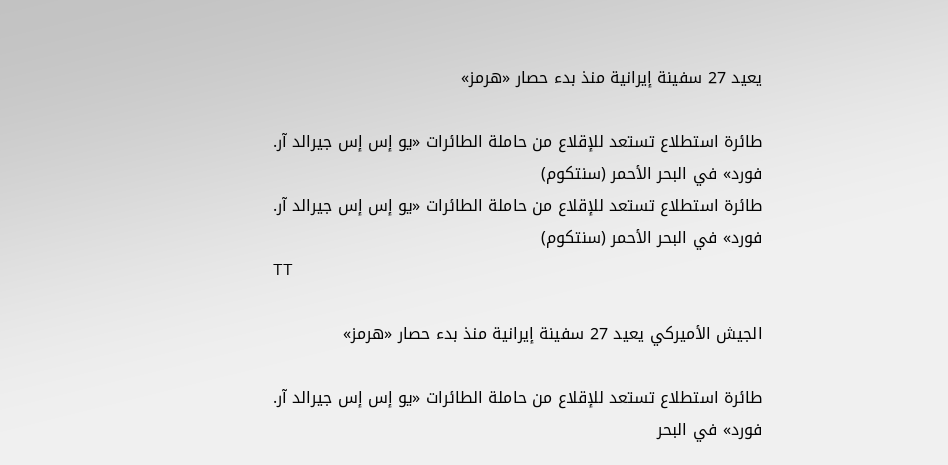يعيد 27 سفينة إيرانية منذ بدء حصار «هرمز»

طائرة استطلاع تستعد للإقلاع من حاملة الطائرات «يو إس إس جيرالد آر. فورد» في البحر الأحمر (سنتكوم)
طائرة استطلاع تستعد للإقلاع من حاملة الطائرات «يو إس إس جيرالد آر. فورد» في البحر الأحمر (سنتكوم)
TT

الجيش الأميركي يعيد 27 سفينة إيرانية منذ بدء حصار «هرمز»

طائرة استطلاع تستعد للإقلاع من حاملة الطائرات «يو إس إس جيرالد آر. فورد» في البحر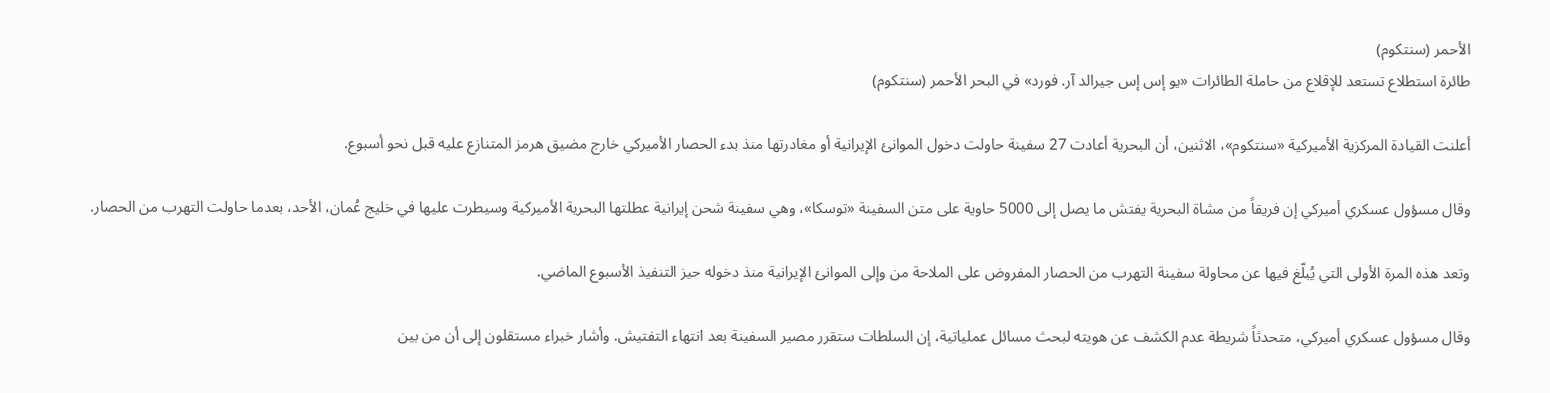الأحمر (سنتكوم)
طائرة استطلاع تستعد للإقلاع من حاملة الطائرات «يو إس إس جيرالد آر. فورد» في البحر الأحمر (سنتكوم)

أعلنت القيادة المركزية الأميركية «سنتكوم»، الاثنين، أن البحرية أعادت 27 سفينة حاولت دخول الموانئ الإيرانية أو مغادرتها منذ بدء الحصار الأميركي خارج مضيق هرمز المتنازع عليه قبل نحو أسبوع.

وقال مسؤول عسكري أميركي إن فريقاً من مشاة البحرية يفتش ما يصل إلى 5000 حاوية على متن السفينة «توسكا»، وهي سفينة شحن إيرانية عطلتها البحرية الأميركية وسيطرت عليها في خليج عُمان، الأحد، بعدما حاولت التهرب من الحصار.

وتعد هذه المرة الأولى التي يُبلّغ فيها عن محاولة سفينة التهرب من الحصار المفروض على الملاحة من وإلى الموانئ الإيرانية منذ دخوله حيز التنفيذ الأسبوع الماضي.

وقال مسؤول عسكري أميركي، متحدثاً شريطة عدم الكشف عن هويته لبحث مسائل عملياتية، إن السلطات ستقرر مصير السفينة بعد انتهاء التفتيش. وأشار خبراء مستقلون إلى أن من بين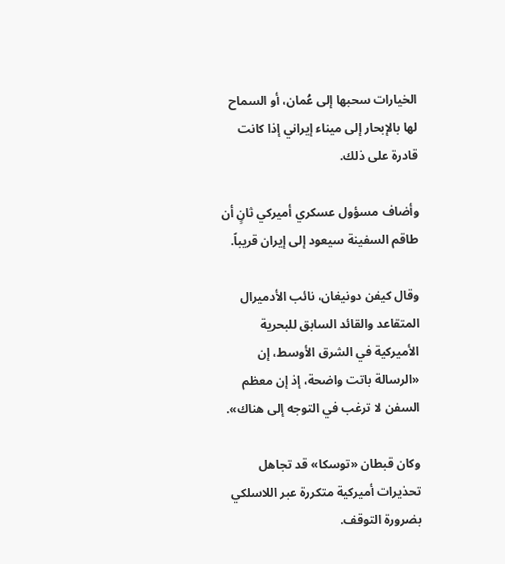الخيارات سحبها إلى عُمان، أو السماح لها بالإبحار إلى ميناء إيراني إذا كانت قادرة على ذلك.

وأضاف مسؤول عسكري أميركي ثانٍ أن طاقم السفينة سيعود إلى إيران قريباً.

وقال كيفن دونيغان، نائب الأدميرال المتقاعد والقائد السابق للبحرية الأميركية في الشرق الأوسط، إن «الرسالة باتت واضحة، إذ إن معظم السفن لا ترغب في التوجه إلى هناك».

وكان قبطان «توسكا» قد تجاهل تحذيرات أميركية متكررة عبر اللاسلكي بضرورة التوقف.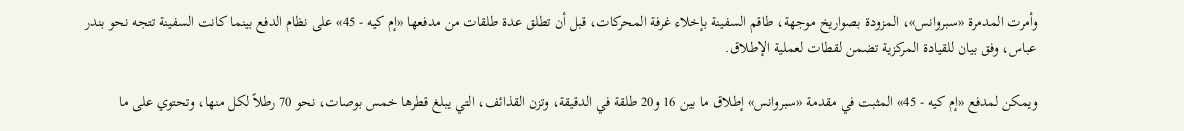وأمرت المدمرة «سبروانس»، المزودة بصواريخ موجهة، طاقم السفينة بإخلاء غرفة المحركات، قبل أن تطلق عدة طلقات من مدفعها «إم كيه - 45» على نظام الدفع بينما كانت السفينة تتجه نحو بندر عباس، وفق بيان للقيادة المركزية تضمن لقطات لعملية الإطلاق.

ويمكن لمدفع «إم كيه - 45» المثبت في مقدمة «سبروانس» إطلاق ما بين 16 و20 طلقة في الدقيقة، وتزن القذائف، التي يبلغ قطرها خمس بوصات، نحو 70 رطلاً لكل منها، وتحتوي على ما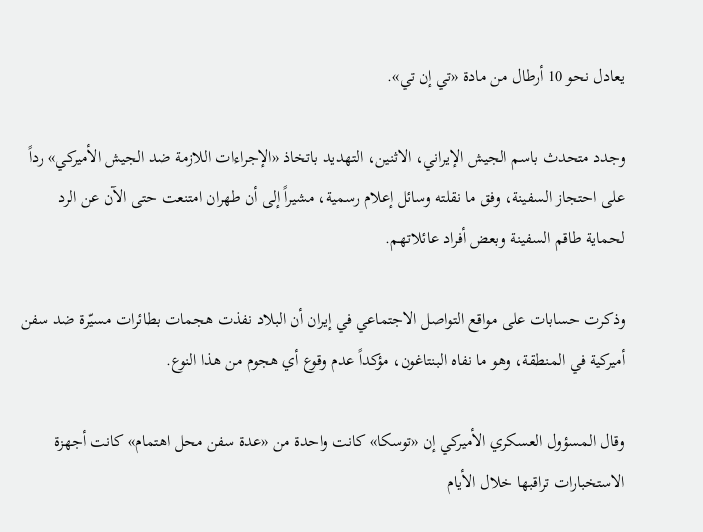يعادل نحو 10 أرطال من مادة «تي إن تي».

وجدد متحدث باسم الجيش الإيراني، الاثنين، التهديد باتخاذ «الإجراءات اللازمة ضد الجيش الأميركي» رداً على احتجاز السفينة، وفق ما نقلته وسائل إعلام رسمية، مشيراً إلى أن طهران امتنعت حتى الآن عن الرد لحماية طاقم السفينة وبعض أفراد عائلاتهم.

وذكرت حسابات على مواقع التواصل الاجتماعي في إيران أن البلاد نفذت هجمات بطائرات مسيّرة ضد سفن أميركية في المنطقة، وهو ما نفاه البنتاغون، مؤكداً عدم وقوع أي هجوم من هذا النوع.

وقال المسؤول العسكري الأميركي إن «توسكا» كانت واحدة من «عدة سفن محل اهتمام» كانت أجهزة الاستخبارات تراقبها خلال الأيام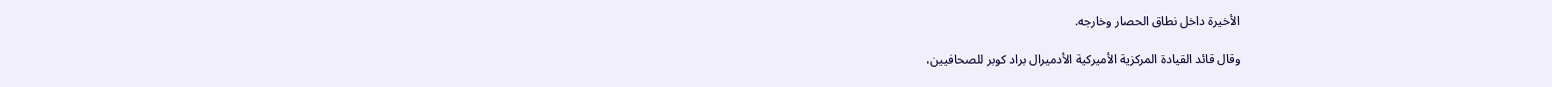الأخيرة داخل نطاق الحصار وخارجه.

وقال قائد القيادة المركزية الأميركية الأدميرال براد كوبر للصحافيين،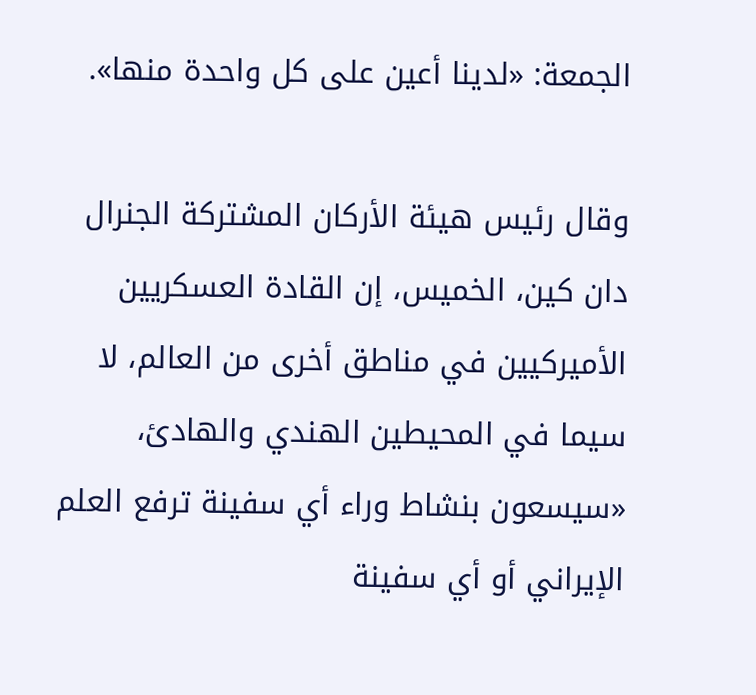الجمعة: «لدينا أعين على كل واحدة منها».

وقال رئيس هيئة الأركان المشتركة الجنرال دان كين، الخميس، إن القادة العسكريين الأميركيين في مناطق أخرى من العالم، لا سيما في المحيطين الهندي والهادئ، «سيسعون بنشاط وراء أي سفينة ترفع العلم الإيراني أو أي سفينة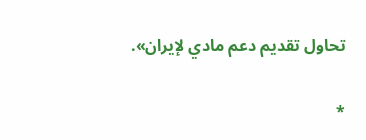تحاول تقديم دعم مادي لإيران».

*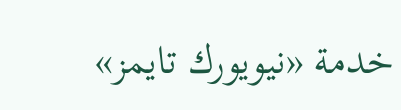خدمة «نيويورك تايمز»